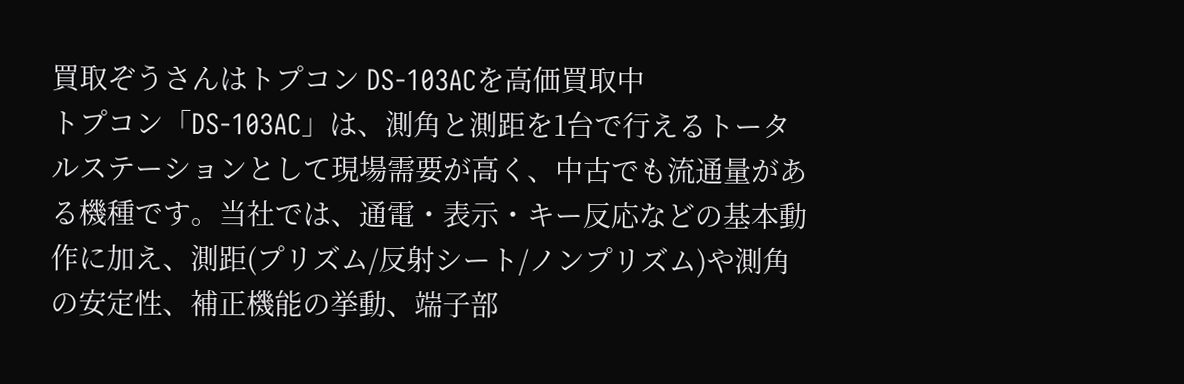買取ぞうさんはトプコン DS-103ACを高価買取中
トプコン「DS-103AC」は、測角と測距を1台で行えるトータルステーションとして現場需要が高く、中古でも流通量がある機種です。当社では、通電・表示・キー反応などの基本動作に加え、測距(プリズム/反射シート/ノンプリズム)や測角の安定性、補正機能の挙動、端子部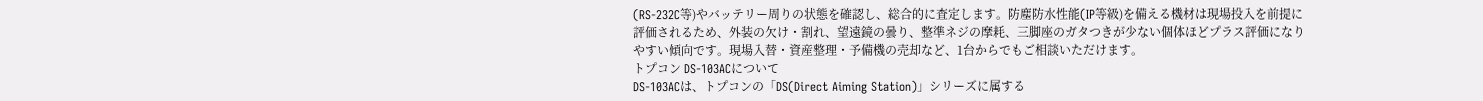(RS-232C等)やバッテリー周りの状態を確認し、総合的に査定します。防塵防水性能(IP等級)を備える機材は現場投入を前提に評価されるため、外装の欠け・割れ、望遠鏡の曇り、整準ネジの摩耗、三脚座のガタつきが少ない個体ほどプラス評価になりやすい傾向です。現場入替・資産整理・予備機の売却など、1台からでもご相談いただけます。
トプコン DS-103ACについて
DS-103ACは、トプコンの「DS(Direct Aiming Station)」シリーズに属する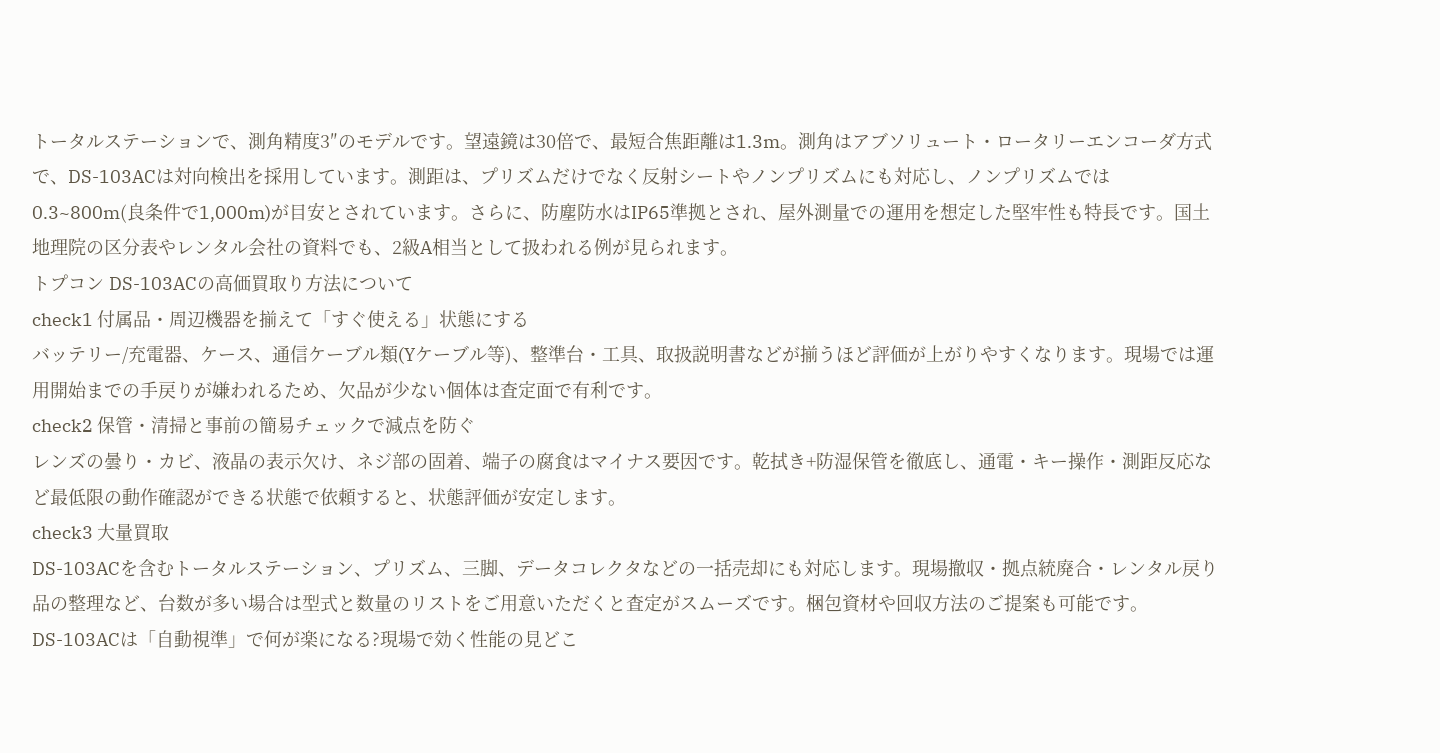トータルステーションで、測角精度3″のモデルです。望遠鏡は30倍で、最短合焦距離は1.3m。測角はアブソリュート・ロータリーエンコーダ方式で、DS-103ACは対向検出を採用しています。測距は、プリズムだけでなく反射シートやノンプリズムにも対応し、ノンプリズムでは0.3~800m(良条件で1,000m)が目安とされています。さらに、防塵防水はIP65準拠とされ、屋外測量での運用を想定した堅牢性も特長です。国土地理院の区分表やレンタル会社の資料でも、2級A相当として扱われる例が見られます。
トプコン DS-103ACの高価買取り方法について
check1 付属品・周辺機器を揃えて「すぐ使える」状態にする
バッテリー/充電器、ケース、通信ケーブル類(Yケーブル等)、整準台・工具、取扱説明書などが揃うほど評価が上がりやすくなります。現場では運用開始までの手戻りが嫌われるため、欠品が少ない個体は査定面で有利です。
check2 保管・清掃と事前の簡易チェックで減点を防ぐ
レンズの曇り・カビ、液晶の表示欠け、ネジ部の固着、端子の腐食はマイナス要因です。乾拭き+防湿保管を徹底し、通電・キー操作・測距反応など最低限の動作確認ができる状態で依頼すると、状態評価が安定します。
check3 大量買取
DS-103ACを含むトータルステーション、プリズム、三脚、データコレクタなどの一括売却にも対応します。現場撤収・拠点統廃合・レンタル戻り品の整理など、台数が多い場合は型式と数量のリストをご用意いただくと査定がスムーズです。梱包資材や回収方法のご提案も可能です。
DS-103ACは「自動視準」で何が楽になる?現場で効く性能の見どこ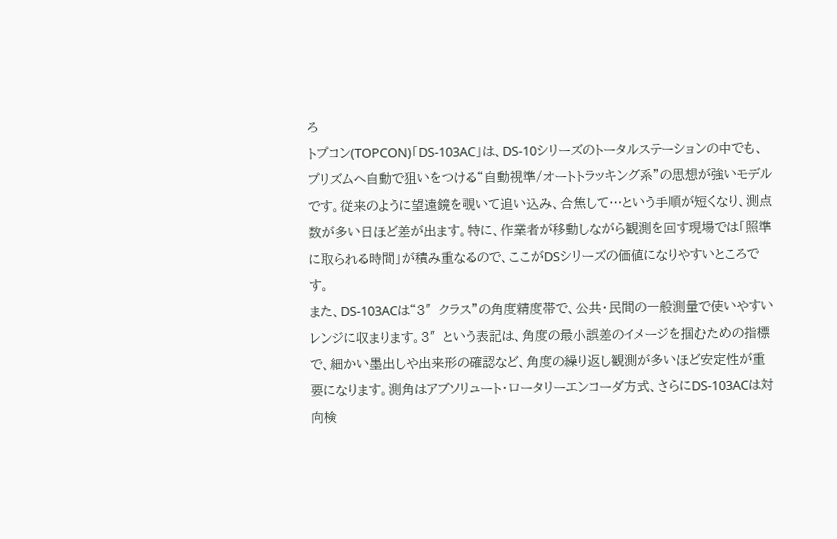ろ
トプコン(TOPCON)「DS-103AC」は、DS-10シリーズのトータルステーションの中でも、プリズムへ自動で狙いをつける“自動視準/オートトラッキング系”の思想が強いモデルです。従来のように望遠鏡を覗いて追い込み、合焦して…という手順が短くなり、測点数が多い日ほど差が出ます。特に、作業者が移動しながら観測を回す現場では「照準に取られる時間」が積み重なるので、ここがDSシリーズの価値になりやすいところです。
また、DS-103ACは“3″クラス”の角度精度帯で、公共・民間の一般測量で使いやすいレンジに収まります。3″という表記は、角度の最小誤差のイメージを掴むための指標で、細かい墨出しや出来形の確認など、角度の繰り返し観測が多いほど安定性が重要になります。測角はアブソリュート・ロータリーエンコーダ方式、さらにDS-103ACは対向検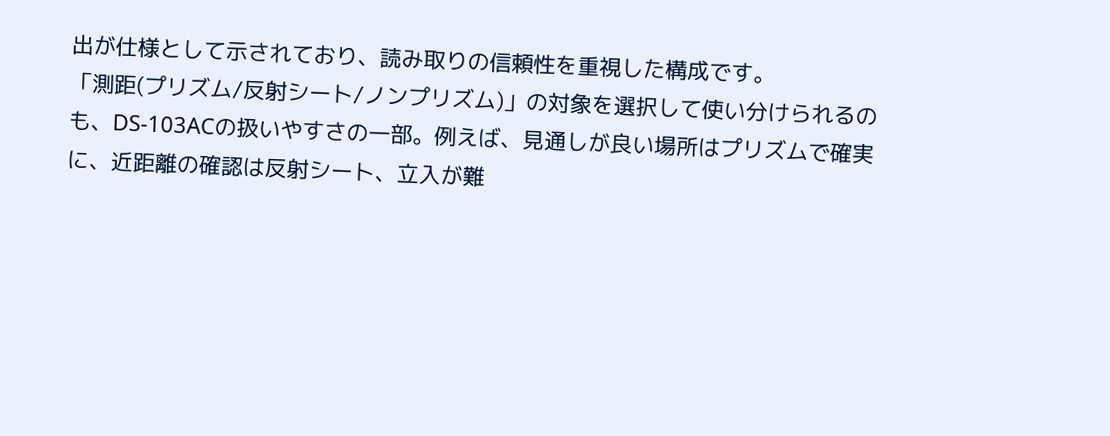出が仕様として示されており、読み取りの信頼性を重視した構成です。
「測距(プリズム/反射シート/ノンプリズム)」の対象を選択して使い分けられるのも、DS-103ACの扱いやすさの一部。例えば、見通しが良い場所はプリズムで確実に、近距離の確認は反射シート、立入が難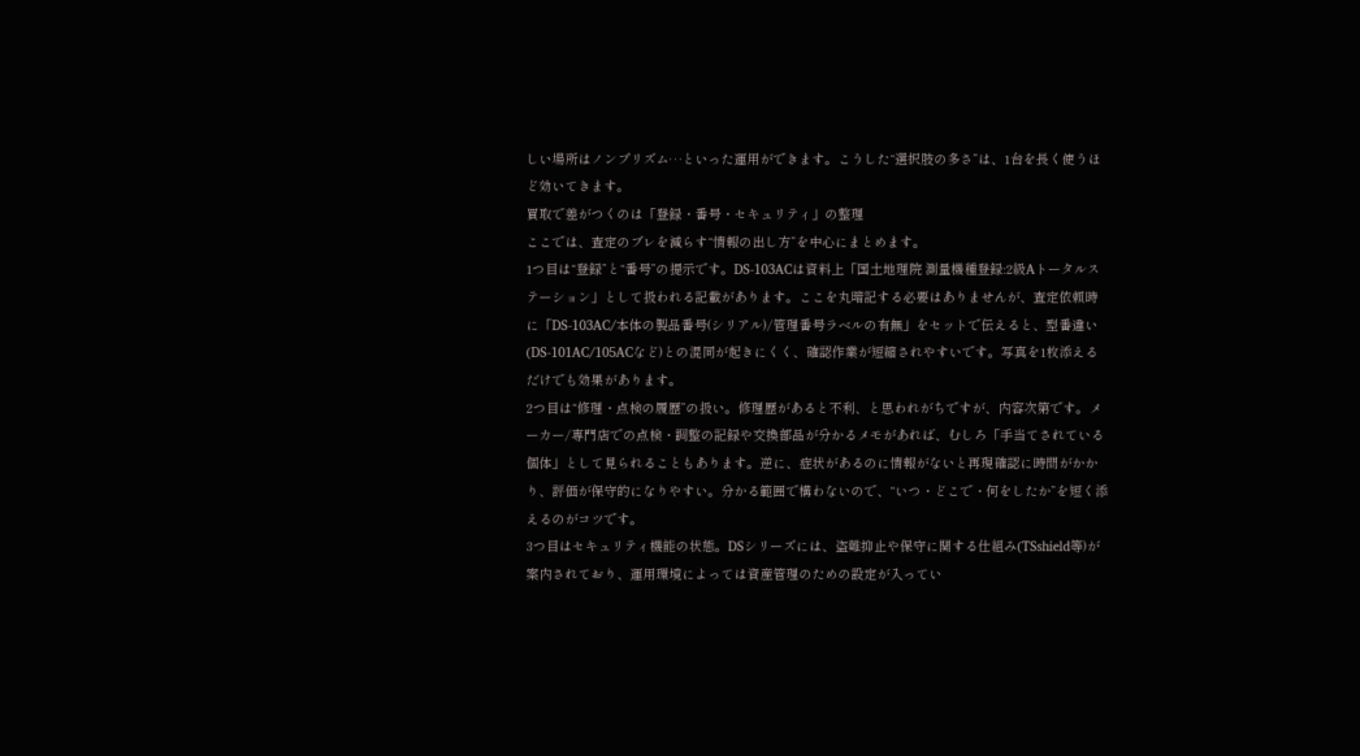しい場所はノンプリズム…といった運用ができます。こうした“選択肢の多さ”は、1台を長く使うほど効いてきます。
買取で差がつくのは「登録・番号・セキュリティ」の整理
ここでは、査定のブレを減らす“情報の出し方”を中心にまとめます。
1つ目は“登録”と“番号”の提示です。DS-103ACは資料上「国土地理院 測量機種登録:2級Aトータルステーション」として扱われる記載があります。ここを丸暗記する必要はありませんが、査定依頼時に「DS-103AC/本体の製品番号(シリアル)/管理番号ラベルの有無」をセットで伝えると、型番違い(DS-101AC/105ACなど)との混同が起きにくく、確認作業が短縮されやすいです。写真を1枚添えるだけでも効果があります。
2つ目は“修理・点検の履歴”の扱い。修理歴があると不利、と思われがちですが、内容次第です。メーカー/専門店での点検・調整の記録や交換部品が分かるメモがあれば、むしろ「手当てされている個体」として見られることもあります。逆に、症状があるのに情報がないと再現確認に時間がかかり、評価が保守的になりやすい。分かる範囲で構わないので、“いつ・どこで・何をしたか”を短く添えるのがコツです。
3つ目はセキュリティ機能の状態。DSシリーズには、盗難抑止や保守に関する仕組み(TSshield等)が案内されており、運用環境によっては資産管理のための設定が入ってい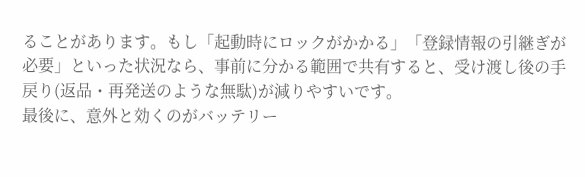ることがあります。もし「起動時にロックがかかる」「登録情報の引継ぎが必要」といった状況なら、事前に分かる範囲で共有すると、受け渡し後の手戻り(返品・再発送のような無駄)が減りやすいです。
最後に、意外と効くのがバッテリー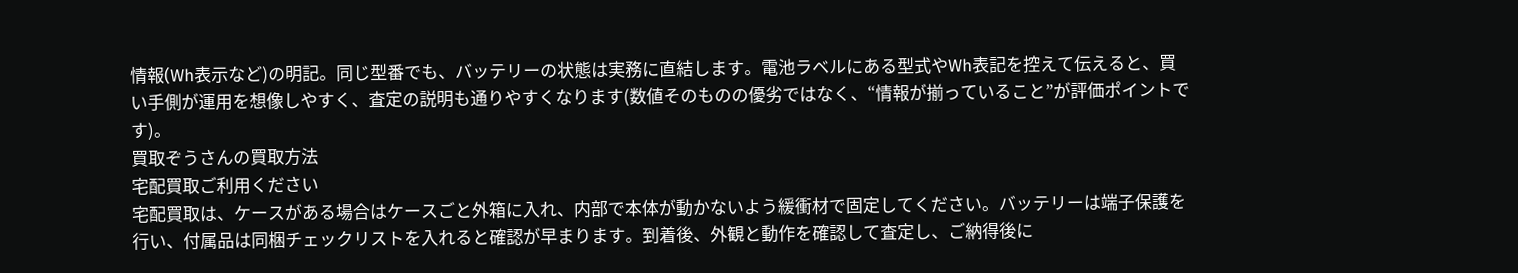情報(Wh表示など)の明記。同じ型番でも、バッテリーの状態は実務に直結します。電池ラベルにある型式やWh表記を控えて伝えると、買い手側が運用を想像しやすく、査定の説明も通りやすくなります(数値そのものの優劣ではなく、“情報が揃っていること”が評価ポイントです)。
買取ぞうさんの買取方法
宅配買取ご利用ください
宅配買取は、ケースがある場合はケースごと外箱に入れ、内部で本体が動かないよう緩衝材で固定してください。バッテリーは端子保護を行い、付属品は同梱チェックリストを入れると確認が早まります。到着後、外観と動作を確認して査定し、ご納得後に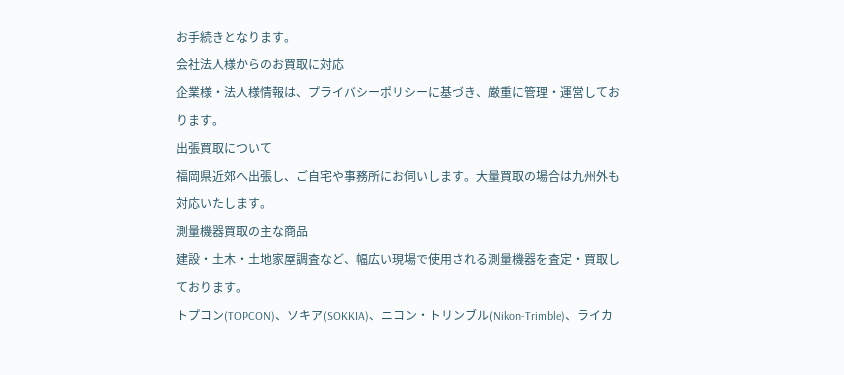お手続きとなります。
会社法人様からのお買取に対応
企業様・法人様情報は、プライバシーポリシーに基づき、厳重に管理・運営しております。
出張買取について
福岡県近郊へ出張し、ご自宅や事務所にお伺いします。大量買取の場合は九州外も対応いたします。
測量機器買取の主な商品
建設・土木・土地家屋調査など、幅広い現場で使用される測量機器を査定・買取しております。
トプコン(TOPCON)、ソキア(SOKKIA)、ニコン・トリンブル(Nikon-Trimble)、ライカ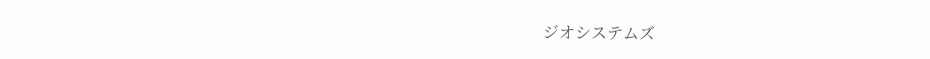ジオシステムズ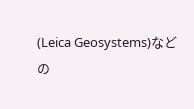(Leica Geosystems)などの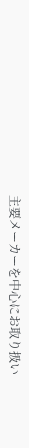主要メーカーを中心にお取り扱い